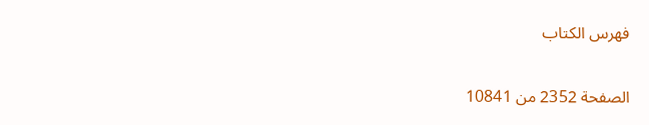فهرس الكتاب

الصفحة 2352 من 10841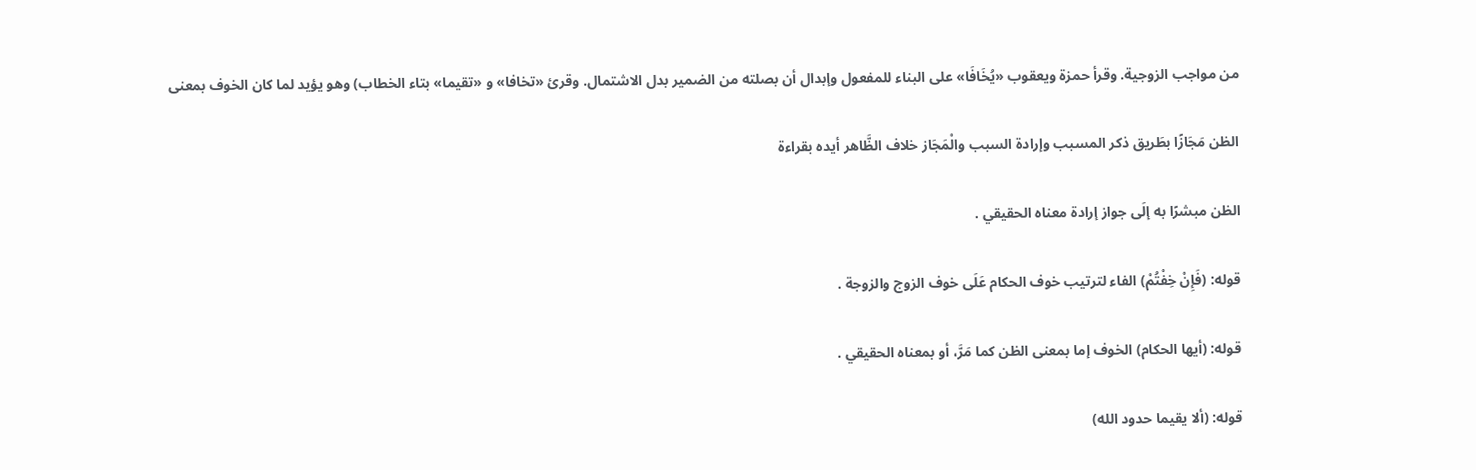من مواجب الزوجية. وقرأ حمزة ويعقوب «يُخَافَا» على البناء للمفعول وإبدال أن بصلته من الضمير بدل الاشتمال. وقرئ «تخافا» و «تقيما» بتاء الخطاب) وهو يؤيد لما كان الخوف بمعنى

الظن مَجَازًا بطَريق ذكر المسبب وإرادة السبب والْمَجَاز خلاف الظَّاهر أيده بقراءة

الظن مبشرًا به إلَى جواز إرادة معناه الحقيقي .

قوله: (فَإِنْ خِفْتُمْ) الفاء لترتيب خوف الحكام عَلَى خوف الزوج والزوجة .

قوله: (أيها الحكام) الخوف إما بمعنى الظن كما مَرَّ، أو بمعناه الحقيقي .

قوله: (ألا يقيما حدود الله)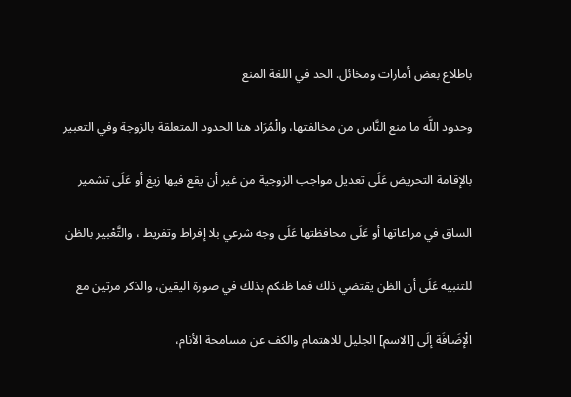باطلاع بعض أمارات ومخائل. الحد في اللغة المنع

وحدود اللَّه ما منع النَّاس من مخالفتها، والْمُرَاد هنا الحدود المتعلقة بالزوجة وفي التعبير

بالإقامة التحريض عَلَى تعديل مواجب الزوجية من غير أن يقع فيها زيغ أو عَلَى تشمير

الساق في مراعاتها أو عَلَى محافظتها عَلَى وجه شرعي بلا إفراط وتفريط ، والتَّعْبير بالظن

للتنبيه عَلَى أن الظن يقتضي ذلك فما ظنكم بذلك في صورة اليقين، والذكر مرتين مع

الْإضَافَة إلَى [الاسم] الجليل للاهتمام والكف عن مسامحة الأنام،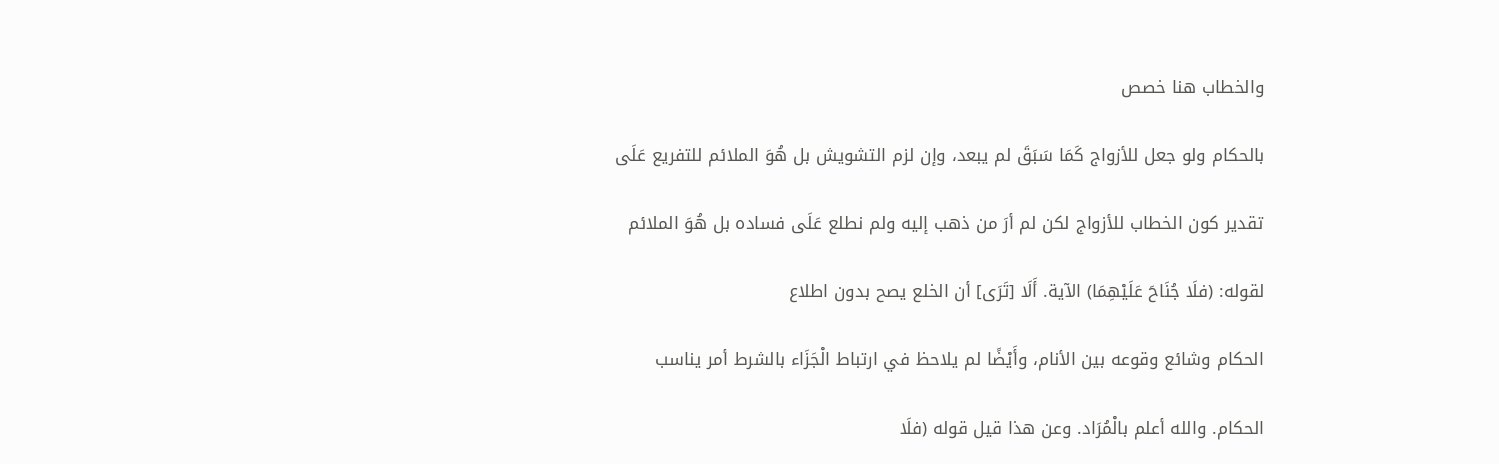والخطاب هنا خصص

بالحكام ولو جعل للأزواج كَمَا سَبَقَ لم يبعد، وإن لزم التشويش بل هُوَ الملائم للتفريع عَلَى

تقدير كون الخطاب للأزواج لكن لم أرَ من ذهب إليه ولم نطلع عَلَى فساده بل هُوَ الملائم

لقوله: (فلَا جُنَاحَ عَلَيْهِمَا) الآية. أَلَا [تَرَى] أن الخلع يصح بدون اطلاع

الحكام وشائع وقوعه بين الأنام، وأَيْضًا لم يلاحظ في ارتباط الْجَزَاء بالشرط أمر يناسب

الحكام. والله أعلم بالْمُرَاد. وعن هذا قيل قوله (فلَا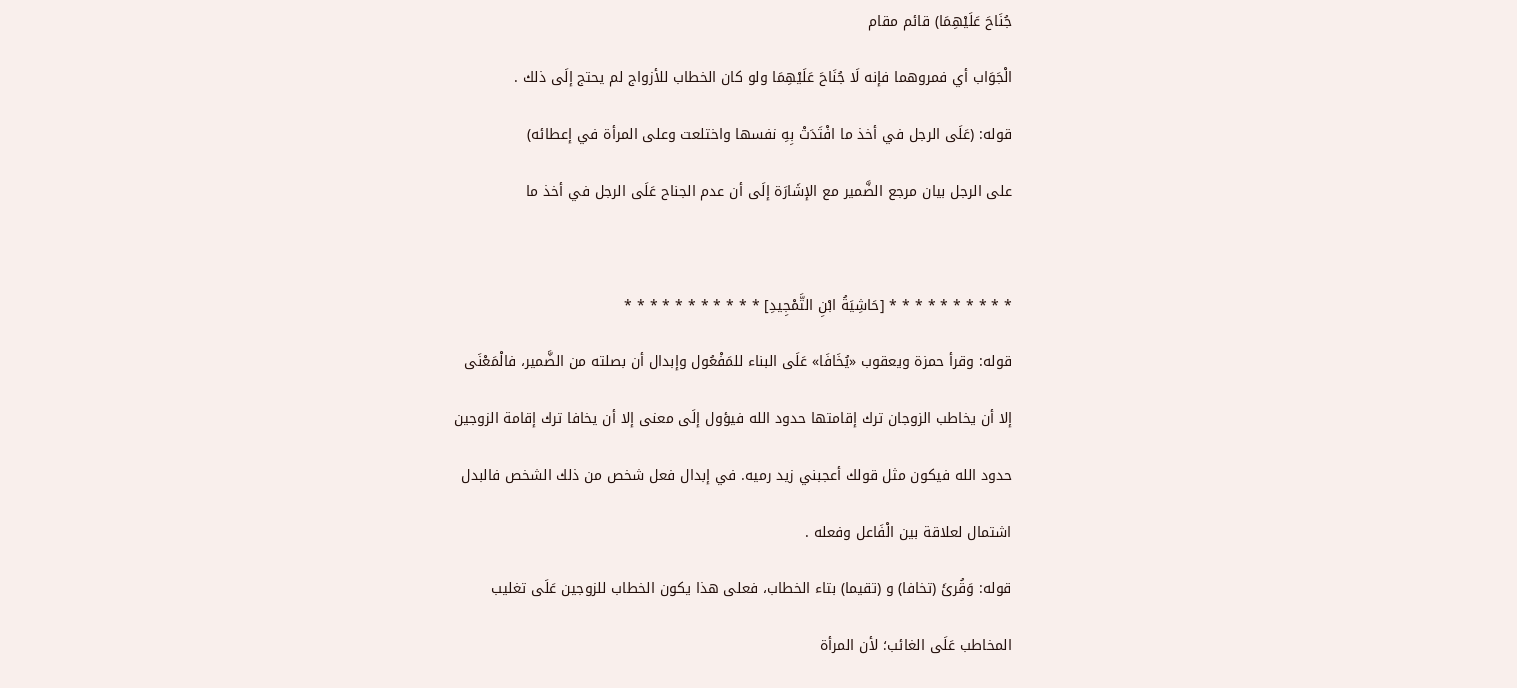جُنَاحَ عَلَيْهِمَا) قائم مقام

الْجَوَاب أي فمروهما فإنه لَا جُنَاحَ عَلَيْهِمَا ولو كان الخطاب للأزواج لم يحتج إلَى ذلك .

قوله: (عَلَى الرجل في أخذ ما افْتَدَتْ بِهِ نفسها واختلعت وعلى المرأة في إعطائه)

على الرجل بيان مرجع الضَّمير مع الإشَارَة إلَى أن عدم الجناح عَلَى الرجل في أخذ ما



* * * * * * * * * * [حَاشِيَةُ ابْنِ التَّمْجِيدِ] * * * * * * * * * * *

قوله: وقرأ حمزة ويعقوب «يُخَافَا» عَلَى البناء للمَفْعُول وإبدال أن بصلته من الضَّمير، فالْمَعْنَى

إلا أن يخاطب الزوجان ترك إقامتها حدود الله فيؤول إلَى معنى إلا أن يخافا ترك إقامة الزوجين

حدود الله فيكون مثل قولك أعجبني زيد رميه. في إبدال فعل شخص من ذلك الشخص فالبدل

اشتمال لعلاقة بين الْفَاعل وفعله .

قوله: وَقُرئَ (تخافا) و (تقيما) بتاء الخطاب، فعلى هذا يكون الخطاب للزوجين عَلَى تغليب

المخاطب عَلَى الغائب؛ لأن المرأة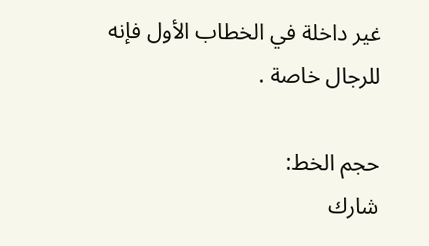غير داخلة في الخطاب الأول فإنه للرجال خاصة .

حجم الخط:
شارك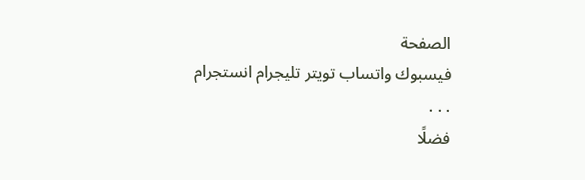الصفحة
فيسبوك واتساب تويتر تليجرام انستجرام
. . .
فضلًا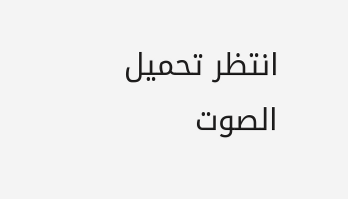انتظر تحميل الصوت